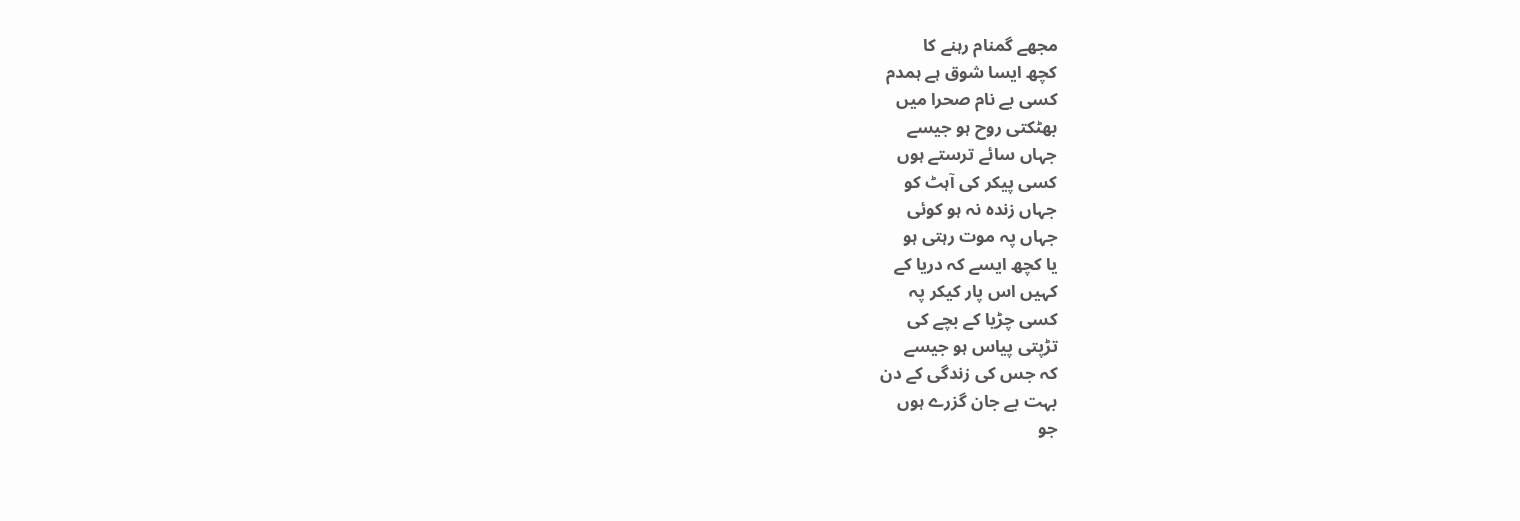مجھے گمنام رہنے کا
کچھ ایسا شوق ہے ہمدم
کسی بے نام صحرا میں
بھٹکتی روح ہو جیسے
جہاں سائے ترستے ہوں
کسی پیکر کی آہٹ کو
جہاں زندہ نہ ہو کوئی
جہاں پہ موت رہتی ہو
یا کچھ ایسے کہ دریا کے
کہیں اس پار کیکر پہ
کسی چڑیا کے بچے کی
تڑپتی پیاس ہو جیسے
کہ جس کی زندگی کے دن
بہت بے جان گزرے ہوں
جو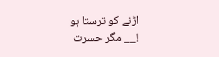اڑنے کو ترستا ہو
!__ مگر حسرت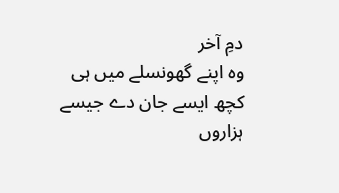دمِ آخر
وہ اپنے گھونسلے میں ہی
کچھ ایسے جان دے جیسے
ہزاروں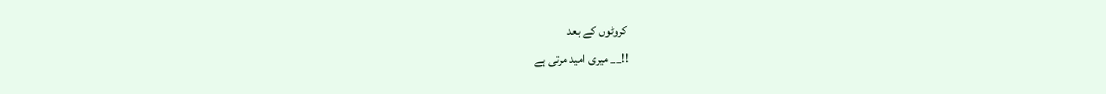کروٹوں کے بعد
!!__ میری امید مرتی ہے